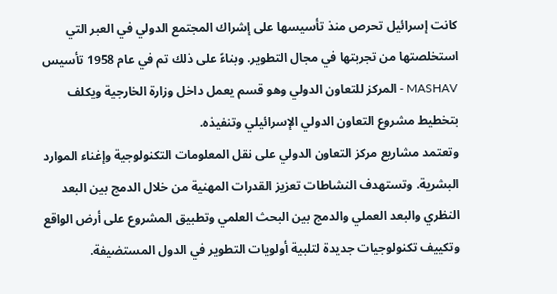كانت إسرائيل تحرص منذ تأسيسها على إشراك المجتمع الدولي في العبر التي استخلصتها من تجربتها في مجال التطوير. وبناءً على ذلك تم في عام 1958 تأسيس MASHAV - المركز للتعاون الدولي وهو قسم يعمل داخل وزارة الخارجية ويكلف بتخطيط مشروع التعاون الدولي الإسرائيلي وتنفيذه.
وتعتمد مشاريع مركز التعاون الدولي على نقل المعلومات التكنولوجية وإغناء الموارد البشرية. وتستهدف النشاطات تعزيز القدرات المهنية من خلال الدمج بين البعد النظري والبعد العملي والدمج بين البحث العلمي وتطبيق المشروع على أرض الواقع وتكييف تكنولوجيات جديدة لتلبية أولويات التطوير في الدول المستضيفة.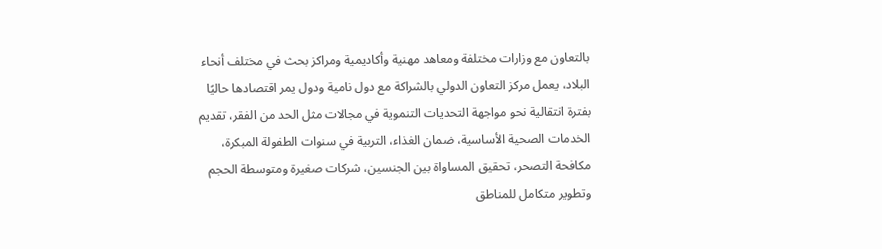بالتعاون مع وزارات مختلفة ومعاهد مهنية وأكاديمية ومراكز بحث في مختلف أنحاء البلاد، يعمل مركز التعاون الدولي بالشراكة مع دول نامية ودول يمر اقتصادها حاليًا بفترة انتقالية نحو مواجهة التحديات التنموية في مجالات مثل الحد من الفقر، تقديم الخدمات الصحية الأساسية، ضمان الغذاء، التربية في سنوات الطفولة المبكرة، مكافحة التصحر، تحقيق المساواة بين الجنسين، شركات صغيرة ومتوسطة الحجم وتطوير متكامل للمناطق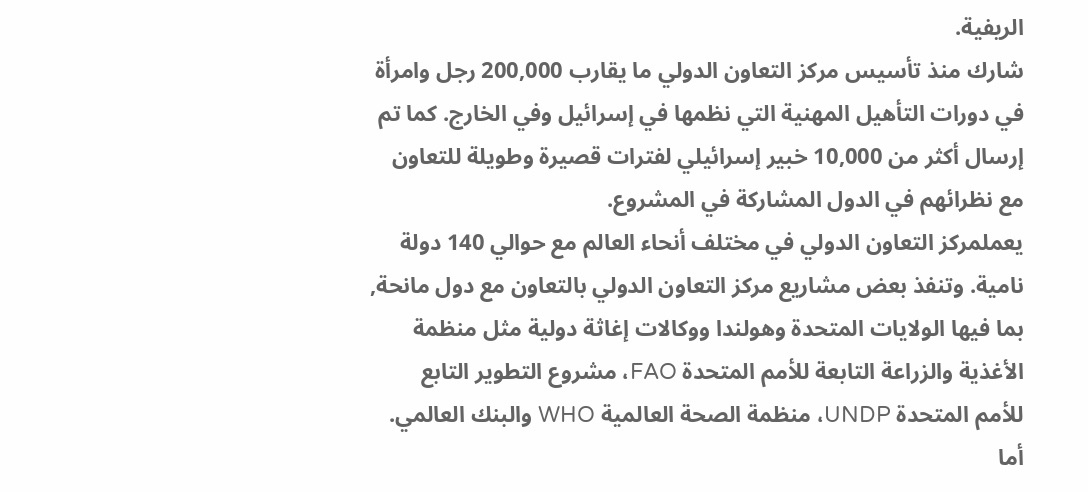الريفية.
شارك منذ تأسيس مركز التعاون الدولي ما يقارب 200,000 رجل وامرأة في دورات التأهيل المهنية التي نظمها في إسرائيل وفي الخارج. كما تم إرسال أكثر من 10,000 خبير إسرائيلي لفترات قصيرة وطويلة للتعاون مع نظرائهم في الدول المشاركة في المشروع.
يعملمركز التعاون الدولي في مختلف أنحاء العالم مع حوالي 140 دولة نامية. وتنفذ بعض مشاريع مركز التعاون الدولي بالتعاون مع دول مانحة, بما فيها الولايات المتحدة وهولندا ووكالات إغاثة دولية مثل منظمة الأغذية والزراعة التابعة للأمم المتحدة FAO، مشروع التطوير التابع للأمم المتحدة UNDP، منظمة الصحة العالمية WHO والبنك العالمي.
أما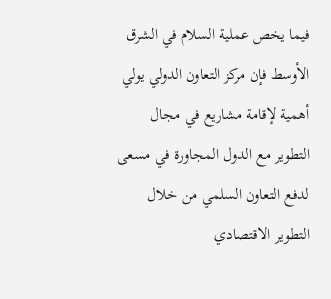فيما يخص عملية السلام في الشرق الأوسط فإن مركز التعاون الدولي يولي أهمية لإقامة مشاريع في مجال التطوير مع الدول المجاورة في مسعى لدفع التعاون السلمي من خلال التطوير الاقتصادي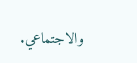والاجتماعي.